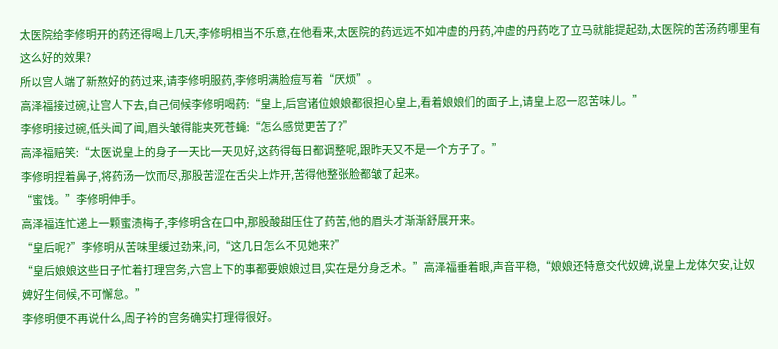太医院给李修明开的药还得喝上几天,李修明相当不乐意,在他看来,太医院的药远远不如冲虚的丹药,冲虚的丹药吃了立马就能提起劲,太医院的苦汤药哪里有这么好的效果?
所以宫人端了新熬好的药过来,请李修明服药,李修明满脸痘写着“厌烦”。
高泽福接过碗,让宫人下去,自己伺候李修明喝药:“皇上,后宫诸位娘娘都很担心皇上,看着娘娘们的面子上,请皇上忍一忍苦味儿。”
李修明接过碗,低头闻了闻,眉头皱得能夹死苍蝇:“怎么感觉更苦了?”
高泽福赔笑:“太医说皇上的身子一天比一天见好,这药得每日都调整呢,跟昨天又不是一个方子了。”
李修明捏着鼻子,将药汤一饮而尽,那股苦涩在舌尖上炸开,苦得他整张脸都皱了起来。
“蜜饯。”李修明伸手。
高泽福连忙递上一颗蜜渍梅子,李修明含在口中,那股酸甜压住了药苦,他的眉头才渐渐舒展开来。
“皇后呢?”李修明从苦味里缓过劲来,问,“这几日怎么不见她来?”
“皇后娘娘这些日子忙着打理宫务,六宫上下的事都要娘娘过目,实在是分身乏术。”高泽福垂着眼,声音平稳,“娘娘还特意交代奴婢,说皇上龙体欠安,让奴婢好生伺候,不可懈怠。”
李修明便不再说什么,周子衿的宫务确实打理得很好。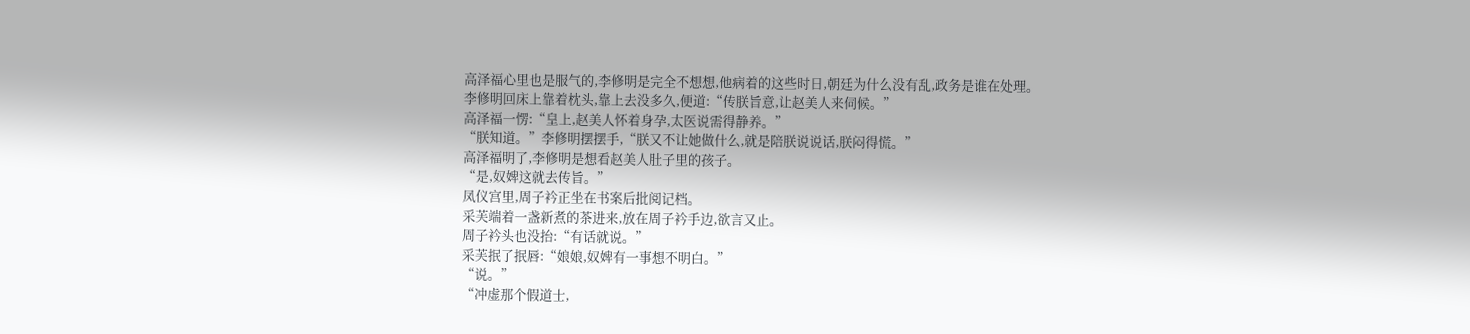高泽福心里也是服气的,李修明是完全不想想,他病着的这些时日,朝廷为什么没有乱,政务是谁在处理。
李修明回床上靠着枕头,靠上去没多久,便道:“传朕旨意,让赵美人来伺候。”
高泽福一愣:“皇上,赵美人怀着身孕,太医说需得静养。”
“朕知道。”李修明摆摆手,“朕又不让她做什么,就是陪朕说说话,朕闷得慌。”
高泽福明了,李修明是想看赵美人肚子里的孩子。
“是,奴婢这就去传旨。”
凤仪宫里,周子衿正坐在书案后批阅记档。
采芙端着一盏新煮的茶进来,放在周子衿手边,欲言又止。
周子衿头也没抬:“有话就说。”
采芙抿了抿唇:“娘娘,奴婢有一事想不明白。”
“说。”
“冲虚那个假道士,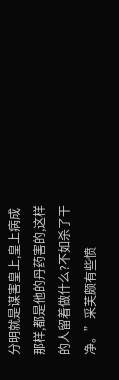分明就是谋害皇上,皇上病成那样,都是他的丹药害的,这样的人留着做什么?不如杀了干净。”采芙颇有些愤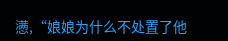懑,“娘娘为什么不处置了他